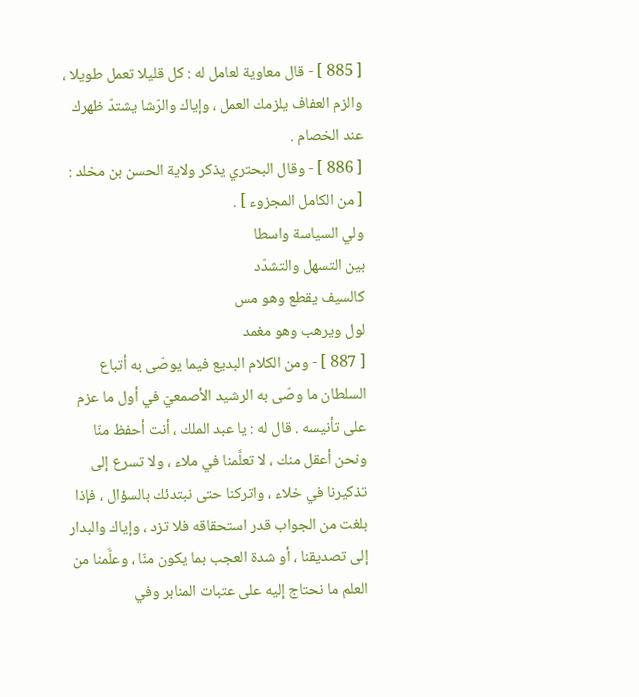[ 885 ] - قال معاوية لعامل له : كل قليلا تعمل طويلا ، والزم العفاف يلزمك العمل ، وإياك والرّشا يشتدّ ظهرك عند الخصام .
[ 886 ] - وقال البحتري يذكر ولاية الحسن بن مخلد : [ من الكامل المجزوء ] .
ولي السياسة واسطا
بين التسهل والتشدّد
كالسيف يقطع وهو مس
لول ويرهب وهو مغمد
[ 887 ] - ومن الكلام البديع فيما يوصّى به أتباع السلطان ما وصّى به الرشيد الأصمعيّ في أول ما عزم على تأنيسه . قال له : يا عبد الملك ، أنت أحفظ منّا ونحن أعقل منك ، لا تعلَّمنا في ملاء ، ولا تسرع إلى تذكيرنا في خلاء ، واتركنا حتى نبتدئك بالسؤال ، فإذا بلغت من الجواب قدر استحقاقه فلا تزد ، وإياك والبدار إلى تصديقنا ، أو شدة العجب بما يكون منّا ، وعلَّمنا من العلم ما نحتاج إليه على عتبات المنابر وفي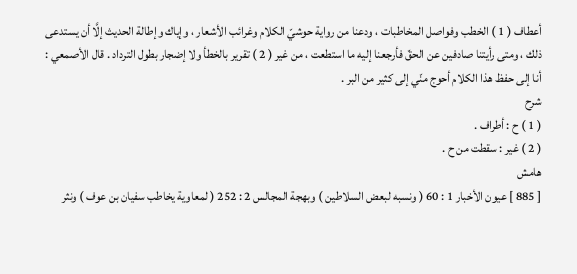أعطاف ( 1 ) الخطب وفواصل المخاطبات ، ودعنا من رواية حوشيّ الكلام وغرائب الأشعار ، وإياك وإطالة الحديث إلَّا أن يستدعى ذلك ، ومتى رأيتنا صادفين عن الحقّ فأرجعنا إليه ما استطعت ، من غير ( 2 ) تقرير بالخطأ ولا إضجار بطول الترداد . قال الأصمعي :
أنا إلى حفظ هذا الكلام أحوج منّي إلى كثير من البر .
شرح
( 1 ) ح : أطراف .
( 2 ) غير : سقطت من ح .
هامش
[ 885 ] عيون الأخبار 1 : 60 ( ونسبه لبعض السلاطين ) وبهجة المجالس 2 : 252 ( لمعاوية يخاطب سفيان بن عوف ) ونثر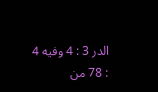الدر 3 : 4 وفيه 4 : 78 من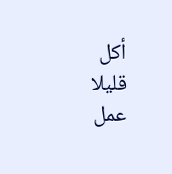أكل قليلا عمل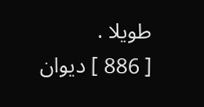طويلا .
[ 886 ] ديوان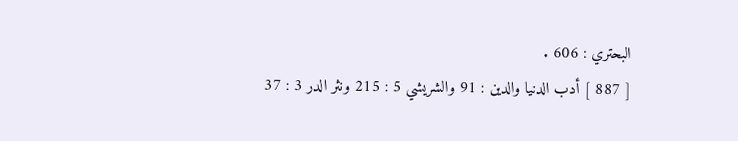البحتري : 606 .
[ 887 ] أدب الدنيا والدين : 91 والشريشي 5 : 215 ونثر الدر 3 : 37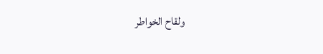ولقاح الخواطر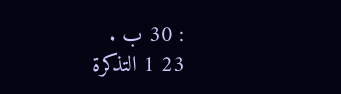: 30 ب .
23 1 التذكرة